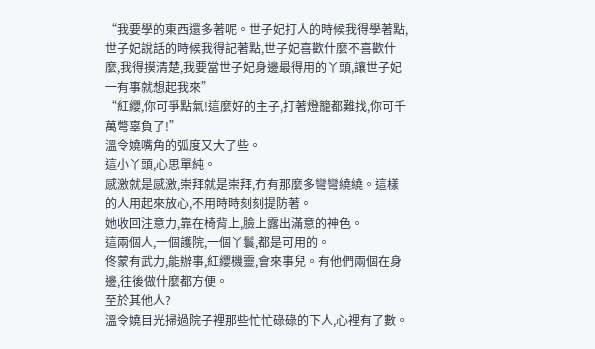“我要學的東西還多著呢。世子妃打人的時候我得學著點,世子妃說話的時候我得記著點,世子妃喜歡什麼不喜歡什麼,我得摸清楚,我要當世子妃身邊最得用的丫頭,讓世子妃一有事就想起我來”
“紅纓,你可爭點氣!這麼好的主子,打著燈籠都難找,你可千萬彆辜負了!”
溫令嬈嘴角的弧度又大了些。
這小丫頭,心思單純。
感激就是感激,崇拜就是崇拜,冇有那麼多彎彎繞繞。這樣的人用起來放心,不用時時刻刻提防著。
她收回注意力,靠在椅背上,臉上露出滿意的神色。
這兩個人,一個護院,一個丫鬟,都是可用的。
佟蒙有武力,能辦事,紅纓機靈,會來事兒。有他們兩個在身邊,往後做什麼都方便。
至於其他人?
溫令嬈目光掃過院子裡那些忙忙碌碌的下人,心裡有了數。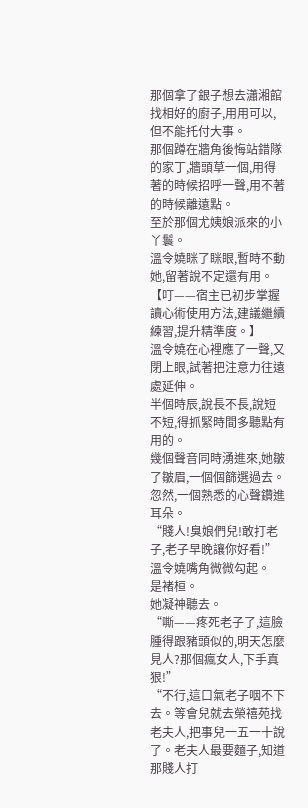那個拿了銀子想去瀟湘館找相好的廚子,用用可以,但不能托付大事。
那個蹲在牆角後悔站錯隊的家丁,牆頭草一個,用得著的時候招呼一聲,用不著的時候離遠點。
至於那個尤姨娘派來的小丫鬟。
溫令嬈眯了眯眼,暫時不動她,留著說不定還有用。
【叮——宿主已初步掌握讀心術使用方法,建議繼續練習,提升精準度。】
溫令嬈在心裡應了一聲,又閉上眼,試著把注意力往遠處延伸。
半個時辰,說長不長,說短不短,得抓緊時間多聽點有用的。
幾個聲音同時湧進來,她皺了皺眉,一個個篩選過去。
忽然,一個熟悉的心聲鑽進耳朵。
“賤人!臭娘們兒!敢打老子,老子早晚讓你好看!”
溫令嬈嘴角微微勾起。
是褚桓。
她凝神聽去。
“嘶——疼死老子了,這臉腫得跟豬頭似的,明天怎麼見人?那個瘋女人,下手真狠!”
“不行,這口氣老子咽不下去。等會兒就去榮禧苑找老夫人,把事兒一五一十說了。老夫人最要麵子,知道那賤人打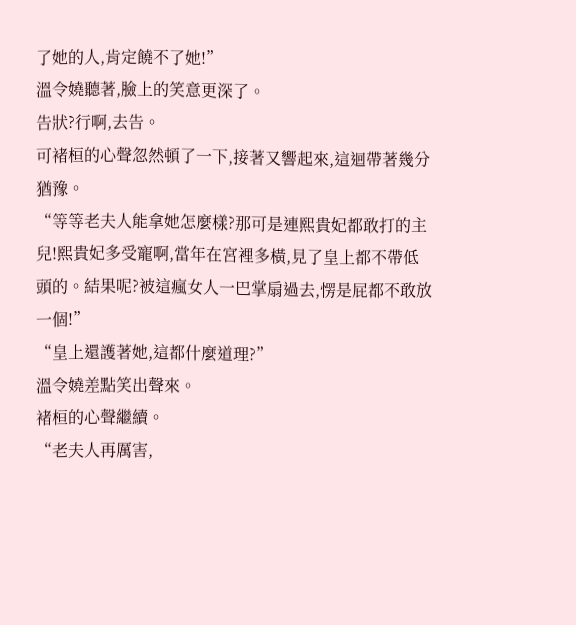了她的人,肯定饒不了她!”
溫令嬈聽著,臉上的笑意更深了。
告狀?行啊,去告。
可褚桓的心聲忽然頓了一下,接著又響起來,這迴帶著幾分猶豫。
“等等老夫人能拿她怎麼樣?那可是連熙貴妃都敢打的主兒!熙貴妃多受寵啊,當年在宮裡多橫,見了皇上都不帶低頭的。結果呢?被這瘋女人一巴掌扇過去,愣是屁都不敢放一個!”
“皇上還護著她,這都什麼道理?”
溫令嬈差點笑出聲來。
褚桓的心聲繼續。
“老夫人再厲害,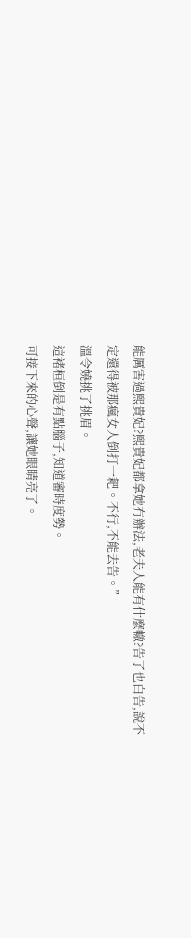能厲害過熙貴妃?熙貴妃都拿她冇辦法,老夫人能有什麼轍?告了也白告,說不定還得被那瘋女人倒打一耙。不行,不能去告。”
溫令嬈挑了挑眉。
這褚桓倒是有點腦子,知道審時度勢。
可接下來的心聲,讓她眼睛亮了。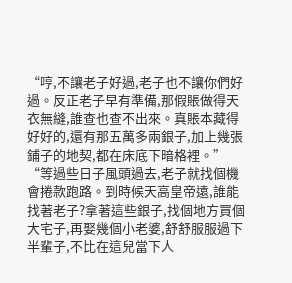“哼,不讓老子好過,老子也不讓你們好過。反正老子早有準備,那假賬做得天衣無縫,誰查也查不出來。真賬本藏得好好的,還有那五萬多兩銀子,加上幾張鋪子的地契,都在床底下暗格裡。”
“等過些日子風頭過去,老子就找個機會捲款跑路。到時候天高皇帝遠,誰能找著老子?拿著這些銀子,找個地方買個大宅子,再娶幾個小老婆,舒舒服服過下半輩子,不比在這兒當下人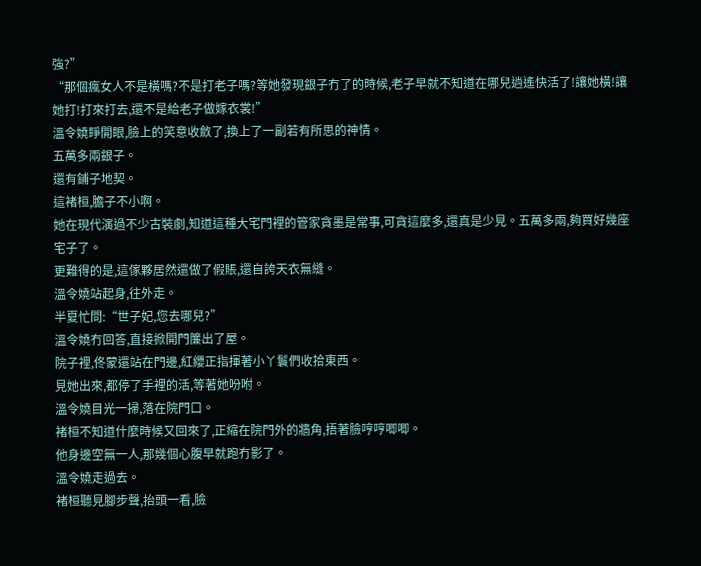強?”
“那個瘋女人不是橫嗎?不是打老子嗎?等她發現銀子冇了的時候,老子早就不知道在哪兒逍遙快活了!讓她橫!讓她打!打來打去,還不是給老子做嫁衣裳!”
溫令嬈睜開眼,臉上的笑意收斂了,換上了一副若有所思的神情。
五萬多兩銀子。
還有鋪子地契。
這褚桓,膽子不小啊。
她在現代演過不少古裝劇,知道這種大宅門裡的管家貪墨是常事,可貪這麼多,還真是少見。五萬多兩,夠買好幾座宅子了。
更難得的是,這傢夥居然還做了假賬,還自誇天衣無縫。
溫令嬈站起身,往外走。
半夏忙問:“世子妃,您去哪兒?”
溫令嬈冇回答,直接掀開門簾出了屋。
院子裡,佟蒙還站在門邊,紅纓正指揮著小丫鬟們收拾東西。
見她出來,都停了手裡的活,等著她吩咐。
溫令嬈目光一掃,落在院門口。
褚桓不知道什麼時候又回來了,正縮在院門外的牆角,捂著臉哼哼唧唧。
他身邊空無一人,那幾個心腹早就跑冇影了。
溫令嬈走過去。
褚桓聽見腳步聲,抬頭一看,臉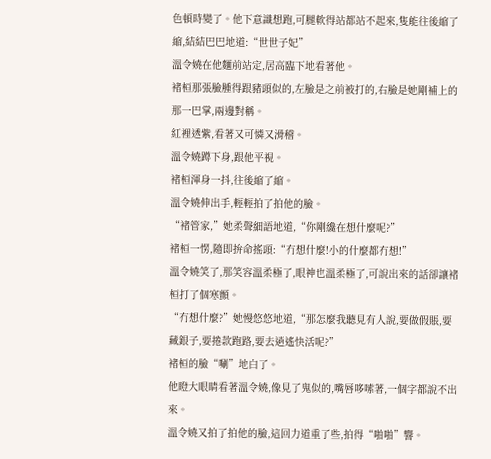色頓時變了。他下意識想跑,可腿軟得站都站不起來,隻能往後縮了縮,結結巴巴地道:“世世子妃”
溫令嬈在他麵前站定,居高臨下地看著他。
褚桓那張臉腫得跟豬頭似的,左臉是之前被打的,右臉是她剛補上的那一巴掌,兩邊對稱。
紅裡透紫,看著又可憐又滑稽。
溫令嬈蹲下身,跟他平視。
褚桓渾身一抖,往後縮了縮。
溫令嬈伸出手,輕輕拍了拍他的臉。
“褚管家,”她柔聲細語地道,“你剛纔在想什麼呢?”
褚桓一愣,隨即拚命搖頭:“冇想什麼!小的什麼都冇想!”
溫令嬈笑了,那笑容溫柔極了,眼神也溫柔極了,可說出來的話卻讓褚桓打了個寒顫。
“冇想什麼?”她慢悠悠地道,“那怎麼我聽見有人說,要做假賬,要藏銀子,要捲款跑路,要去逍遙快活呢?”
褚桓的臉“唰”地白了。
他瞪大眼睛看著溫令嬈,像見了鬼似的,嘴唇哆嗦著,一個字都說不出來。
溫令嬈又拍了拍他的臉,這回力道重了些,拍得“啪啪”響。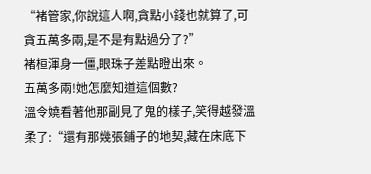“褚管家,你說這人啊,貪點小錢也就算了,可貪五萬多兩,是不是有點過分了?”
褚桓渾身一僵,眼珠子差點瞪出來。
五萬多兩!她怎麼知道這個數?
溫令嬈看著他那副見了鬼的樣子,笑得越發溫柔了:“還有那幾張鋪子的地契,藏在床底下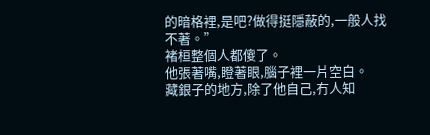的暗格裡,是吧?做得挺隱蔽的,一般人找不著。”
褚桓整個人都傻了。
他張著嘴,瞪著眼,腦子裡一片空白。
藏銀子的地方,除了他自己,冇人知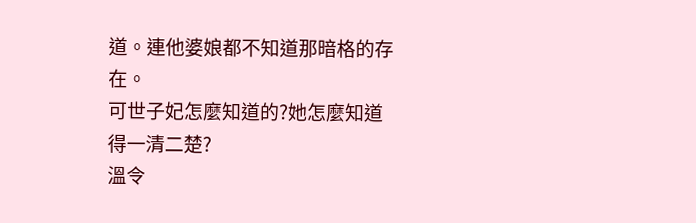道。連他婆娘都不知道那暗格的存在。
可世子妃怎麼知道的?她怎麼知道得一清二楚?
溫令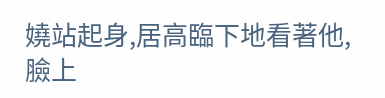嬈站起身,居高臨下地看著他,臉上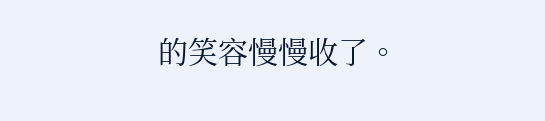的笑容慢慢收了。